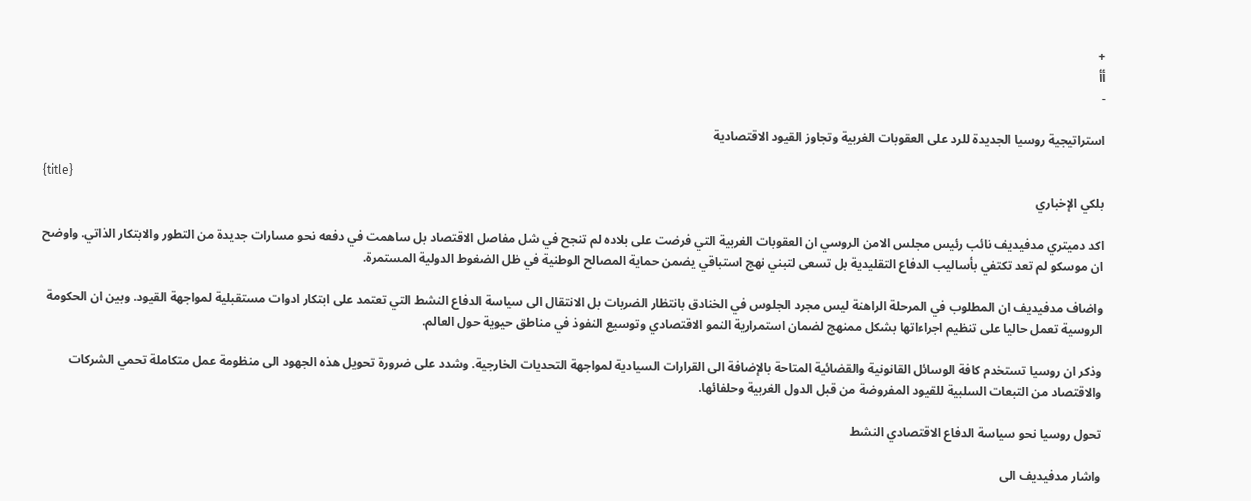+
أأ
-

استراتيجية روسيا الجديدة للرد على العقوبات الغربية وتجاوز القيود الاقتصادية

{title}
بلكي الإخباري

اكد دميتري مدفيديف نائب رئيس مجلس الامن الروسي ان العقوبات الغربية التي فرضت على بلاده لم تنجح في شل مفاصل الاقتصاد بل ساهمت في دفعه نحو مسارات جديدة من التطور والابتكار الذاتي. واوضح ان موسكو لم تعد تكتفي بأساليب الدفاع التقليدية بل تسعى لتبني نهج استباقي يضمن حماية المصالح الوطنية في ظل الضغوط الدولية المستمرة.

واضاف مدفيديف ان المطلوب في المرحلة الراهنة ليس مجرد الجلوس في الخنادق بانتظار الضربات بل الانتقال الى سياسة الدفاع النشط التي تعتمد على ابتكار ادوات مستقبلية لمواجهة القيود. وبين ان الحكومة الروسية تعمل حاليا على تنظيم اجراءاتها بشكل ممنهج لضمان استمرارية النمو الاقتصادي وتوسيع النفوذ في مناطق حيوية حول العالم.

وذكر ان روسيا تستخدم كافة الوسائل القانونية والقضائية المتاحة بالإضافة الى القرارات السيادية لمواجهة التحديات الخارجية. وشدد على ضرورة تحويل هذه الجهود الى منظومة عمل متكاملة تحمي الشركات والاقتصاد من التبعات السلبية للقيود المفروضة من قبل الدول الغربية وحلفائها.

تحول روسيا نحو سياسة الدفاع الاقتصادي النشط

واشار مدفيديف الى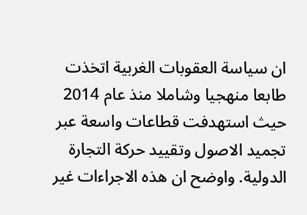ان سياسة العقوبات الغربية اتخذت طابعا منهجيا وشاملا منذ عام 2014 حيث استهدفت قطاعات واسعة عبر تجميد الاصول وتقييد حركة التجارة الدولية. واوضح ان هذه الاجراءات غير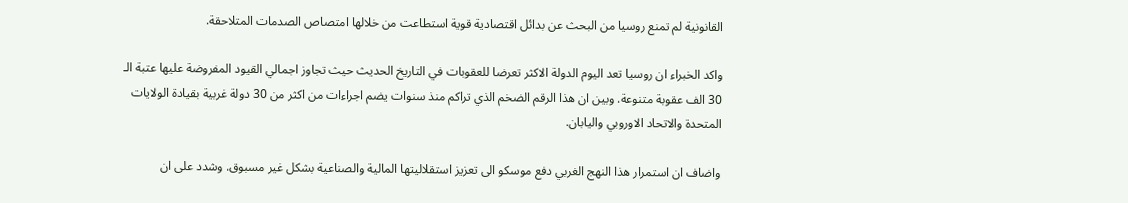القانونية لم تمنع روسيا من البحث عن بدائل اقتصادية قوية استطاعت من خلالها امتصاص الصدمات المتلاحقة.

واكد الخبراء ان روسيا تعد اليوم الدولة الاكثر تعرضا للعقوبات في التاريخ الحديث حيث تجاوز اجمالي القيود المفروضة عليها عتبة الـ 30 الف عقوبة متنوعة. وبين ان هذا الرقم الضخم الذي تراكم منذ سنوات يضم اجراءات من اكثر من 30 دولة غربية بقيادة الولايات المتحدة والاتحاد الاوروبي واليابان.

واضاف ان استمرار هذا النهج الغربي دفع موسكو الى تعزيز استقلاليتها المالية والصناعية بشكل غير مسبوق. وشدد على ان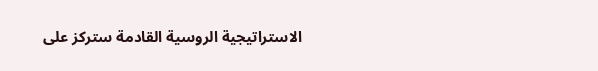الاستراتيجية الروسية القادمة ستركز على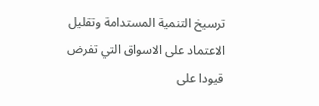ترسيخ التنمية المستدامة وتقليل الاعتماد على الاسواق التي تفرض قيودا على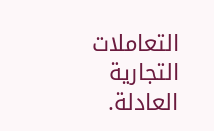التعاملات التجارية العادلة.